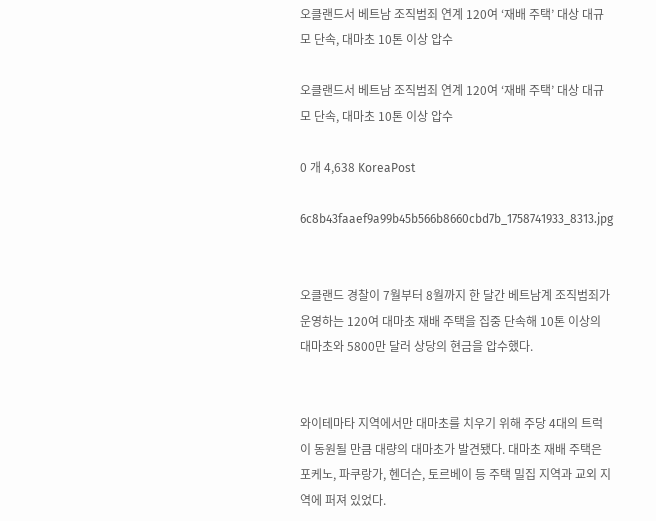오클랜드서 베트남 조직범죄 연계 120여 ‘재배 주택’ 대상 대규모 단속, 대마초 10톤 이상 압수

오클랜드서 베트남 조직범죄 연계 120여 ‘재배 주택’ 대상 대규모 단속, 대마초 10톤 이상 압수

0 개 4,638 KoreaPost

6c8b43faaef9a99b45b566b8660cbd7b_1758741933_8313.jpg


오클랜드 경찰이 7월부터 8월까지 한 달간 베트남계 조직범죄가 운영하는 120여 대마초 재배 주택을 집중 단속해 10톤 이상의 대마초와 5800만 달러 상당의 현금을 압수했다.


와이테마타 지역에서만 대마초를 치우기 위해 주당 4대의 트럭이 동원될 만큼 대량의 대마초가 발견됐다. 대마초 재배 주택은 포케노, 파쿠랑가, 헨더슨, 토르베이 등 주택 밀집 지역과 교외 지역에 퍼져 있었다.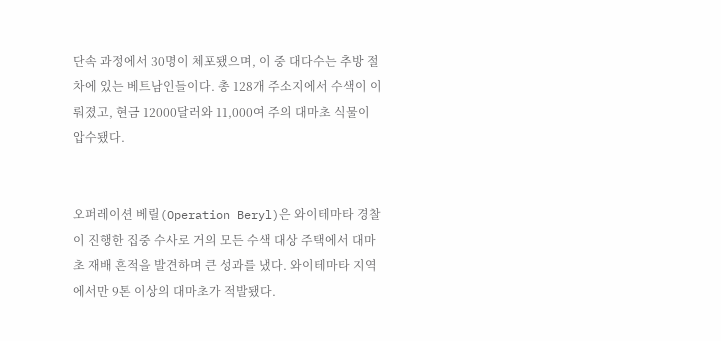단속 과정에서 30명이 체포됐으며, 이 중 대다수는 추방 절차에 있는 베트남인들이다. 총 128개 주소지에서 수색이 이뤄졌고, 현금 12000달러와 11,000여 주의 대마초 식물이 압수됐다.


오퍼레이션 베릴(Operation Beryl)은 와이테마타 경찰이 진행한 집중 수사로 거의 모든 수색 대상 주택에서 대마초 재배 흔적을 발견하며 큰 성과를 냈다. 와이테마타 지역에서만 9톤 이상의 대마초가 적발됐다.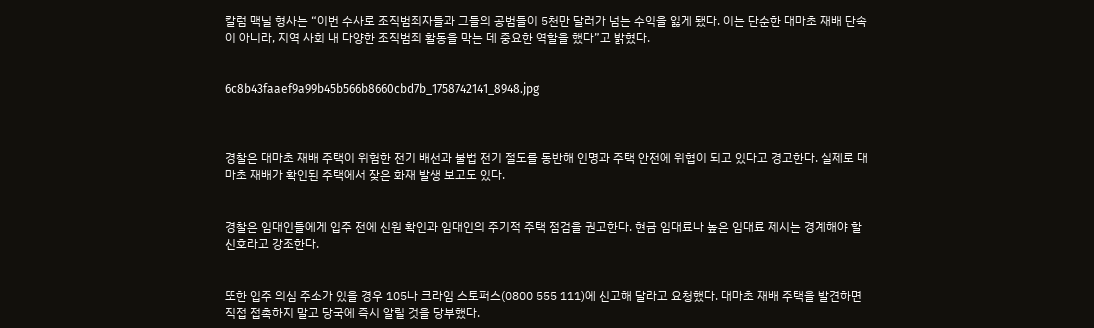칼럼 맥닐 형사는 “이번 수사로 조직범죄자들과 그들의 공범들이 5천만 달러가 넘는 수익을 잃게 됐다. 이는 단순한 대마초 재배 단속이 아니라, 지역 사회 내 다양한 조직범죄 활동을 막는 데 중요한 역할을 했다”고 밝혔다.


6c8b43faaef9a99b45b566b8660cbd7b_1758742141_8948.jpg



경찰은 대마초 재배 주택이 위험한 전기 배선과 불법 전기 절도를 동반해 인명과 주택 안전에 위협이 되고 있다고 경고한다. 실제로 대마초 재배가 확인된 주택에서 잦은 화재 발생 보고도 있다.


경찰은 임대인들에게 입주 전에 신원 확인과 임대인의 주기적 주택 점검을 권고한다. 현금 임대료나 높은 임대료 제시는 경계해야 할 신호라고 강조한다.


또한 입주 의심 주소가 있을 경우 105나 크라임 스토퍼스(0800 555 111)에 신고해 달라고 요청했다. 대마초 재배 주택을 발견하면 직접 접촉하지 말고 당국에 즉시 알릴 것을 당부했다.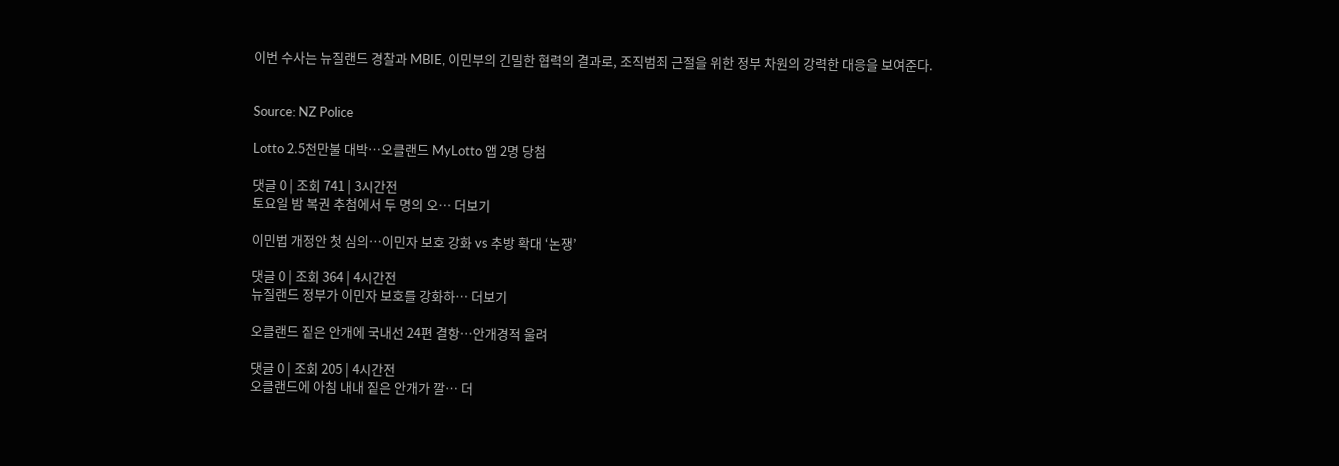이번 수사는 뉴질랜드 경찰과 MBIE, 이민부의 긴밀한 협력의 결과로, 조직범죄 근절을 위한 정부 차원의 강력한 대응을 보여준다.


Source: NZ Police

Lotto 2.5천만불 대박…오클랜드 MyLotto 앱 2명 당첨

댓글 0 | 조회 741 | 3시간전
토요일 밤 복권 추첨에서 두 명의 오… 더보기

이민법 개정안 첫 심의…이민자 보호 강화 vs 추방 확대 ‘논쟁’

댓글 0 | 조회 364 | 4시간전
뉴질랜드 정부가 이민자 보호를 강화하… 더보기

오클랜드 짙은 안개에 국내선 24편 결항…안개경적 울려

댓글 0 | 조회 205 | 4시간전
오클랜드에 아침 내내 짙은 안개가 깔… 더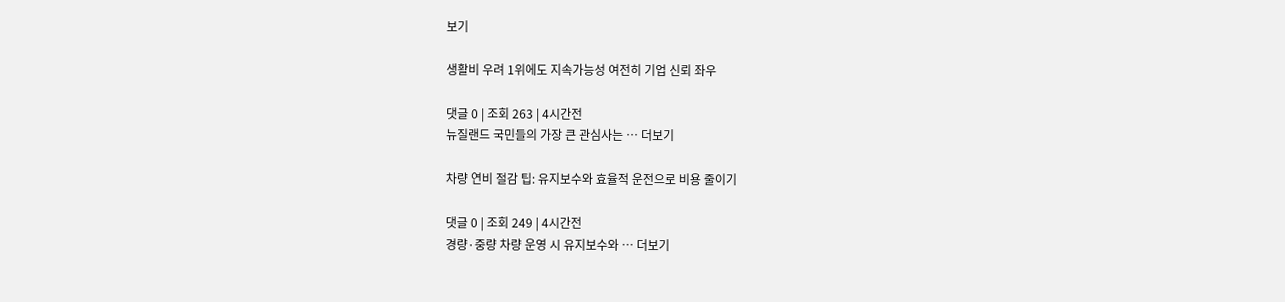보기

생활비 우려 1위에도 지속가능성 여전히 기업 신뢰 좌우

댓글 0 | 조회 263 | 4시간전
뉴질랜드 국민들의 가장 큰 관심사는 … 더보기

차량 연비 절감 팁: 유지보수와 효율적 운전으로 비용 줄이기

댓글 0 | 조회 249 | 4시간전
경량·중량 차량 운영 시 유지보수와 … 더보기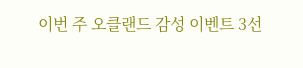이번 주 오클랜드 감성 이벤트 3선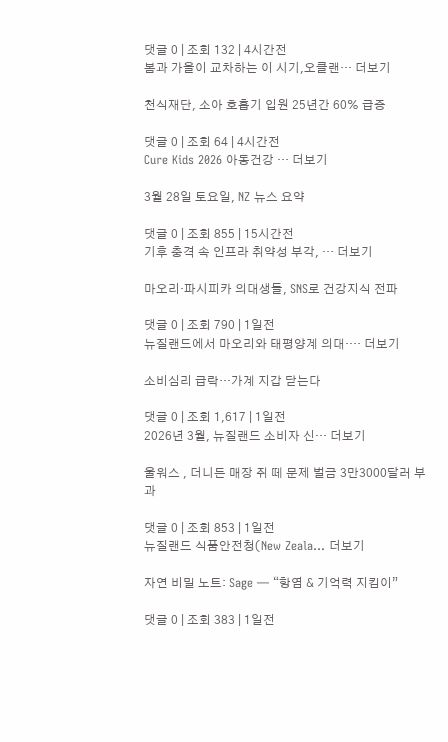댓글 0 | 조회 132 | 4시간전
봄과 가을이 교차하는 이 시기,오클랜… 더보기

천식재단, 소아 호흡기 입원 25년간 60% 급증

댓글 0 | 조회 64 | 4시간전
Cure Kids 2026 아동건강 … 더보기

3월 28일 토요일, NZ 뉴스 요약

댓글 0 | 조회 855 | 15시간전
기후 충격 속 인프라 취약성 부각, … 더보기

마오리·파시피카 의대생들, SNS로 건강지식 전파

댓글 0 | 조회 790 | 1일전
뉴질랜드에서 마오리와 태평양계 의대·… 더보기

소비심리 급락…가계 지갑 닫는다

댓글 0 | 조회 1,617 | 1일전
2026년 3월, 뉴질랜드 소비자 신… 더보기

울워스 , 더니든 매장 쥐 떼 문제 벌금 3만3000달러 부과

댓글 0 | 조회 853 | 1일전
뉴질랜드 식품안전청(New Zeala… 더보기

자연 비밀 노트: Sage — “항염 & 기억력 지킴이”

댓글 0 | 조회 383 | 1일전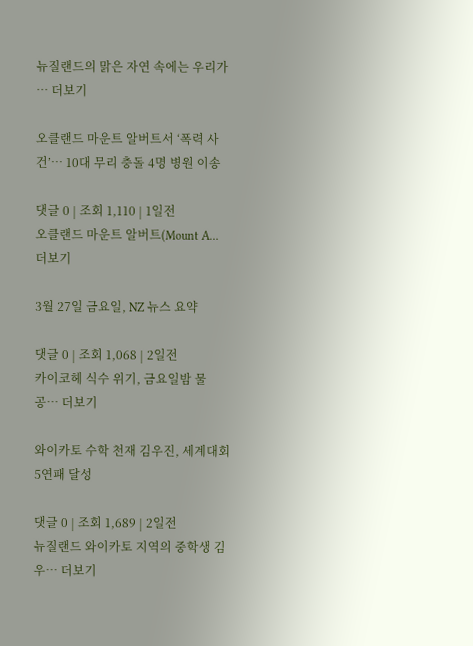뉴질랜드의 맑은 자연 속에는 우리가 … 더보기

오클랜드 마운트 알버트서 ‘폭력 사건’… 10대 무리 충돌 4명 병원 이송

댓글 0 | 조회 1,110 | 1일전
오클랜드 마운트 알버트(Mount A… 더보기

3월 27일 금요일, NZ 뉴스 요약

댓글 0 | 조회 1,068 | 2일전
카이코헤 식수 위기, 금요일밤 물 공… 더보기

와이카토 수학 천재 김우진, 세계대회 5연패 달성

댓글 0 | 조회 1,689 | 2일전
뉴질랜드 와이카토 지역의 중학생 김우… 더보기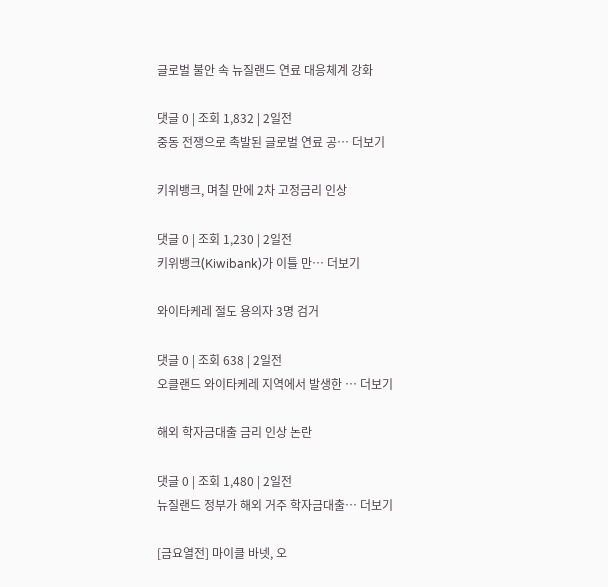글로벌 불안 속 뉴질랜드 연료 대응체계 강화

댓글 0 | 조회 1,832 | 2일전
중동 전쟁으로 촉발된 글로벌 연료 공… 더보기

키위뱅크, 며칠 만에 2차 고정금리 인상

댓글 0 | 조회 1,230 | 2일전
키위뱅크(Kiwibank)가 이틀 만… 더보기

와이타케레 절도 용의자 3명 검거

댓글 0 | 조회 638 | 2일전
오클랜드 와이타케레 지역에서 발생한 … 더보기

해외 학자금대출 금리 인상 논란

댓글 0 | 조회 1,480 | 2일전
뉴질랜드 정부가 해외 거주 학자금대출… 더보기

[금요열전] 마이클 바넷, 오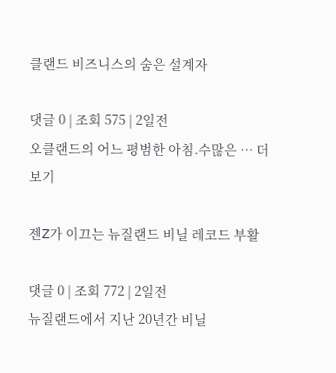클랜드 비즈니스의 숨은 설계자

댓글 0 | 조회 575 | 2일전
오클랜드의 어느 평범한 아침.수많은 … 더보기

젠Z가 이끄는 뉴질랜드 비닐 레코드 부활

댓글 0 | 조회 772 | 2일전
뉴질랜드에서 지난 20년간 비닐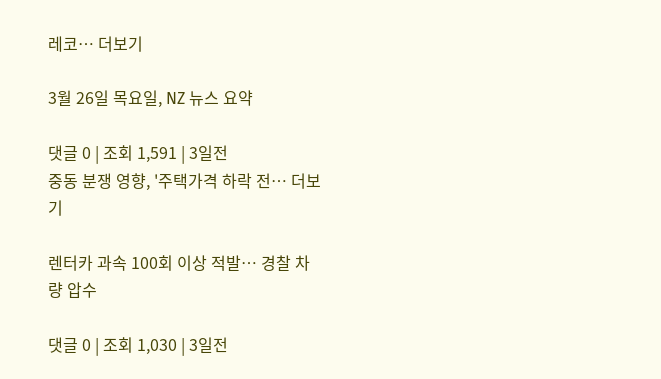레코… 더보기

3월 26일 목요일, NZ 뉴스 요약

댓글 0 | 조회 1,591 | 3일전
중동 분쟁 영향, '주택가격 하락 전… 더보기

렌터카 과속 100회 이상 적발… 경찰 차량 압수

댓글 0 | 조회 1,030 | 3일전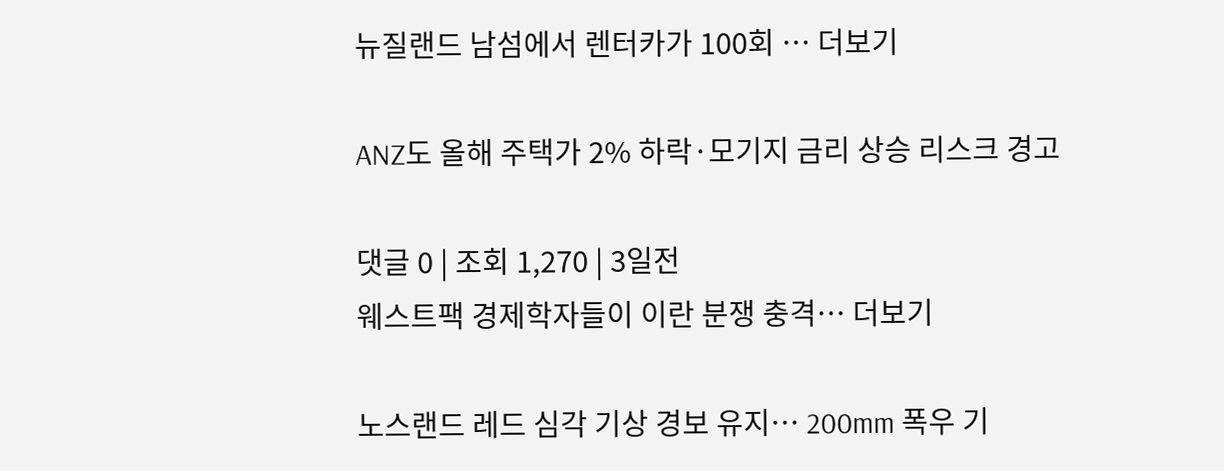뉴질랜드 남섬에서 렌터카가 100회 … 더보기

ANZ도 올해 주택가 2% 하락·모기지 금리 상승 리스크 경고

댓글 0 | 조회 1,270 | 3일전
웨스트팩 경제학자들이 이란 분쟁 충격… 더보기

노스랜드 레드 심각 기상 경보 유지… 200mm 폭우 기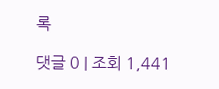록

댓글 0 | 조회 1,441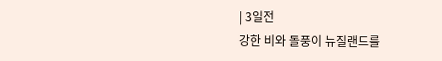| 3일전
강한 비와 돌풍이 뉴질랜드를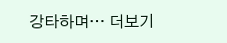강타하며… 더보기